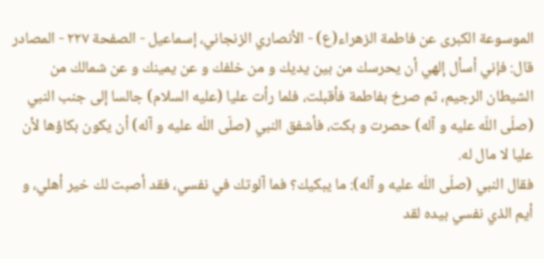الموسوعة الكبرى عن فاطمة الزهراء(ع) - الأنصاري الزنجاني، إسماعيل - الصفحة ٢٢٧ - المصادر
قال: فإني أسأل إلهي أن يحرسك من بين يديك و من خلفك و عن يمينك و عن شمالك من الشيطان الرجيم، ثم صرخ بفاطمة فأقبلت، فلما رأت عليا (عليه السلام) جالسا إلى جنب النبي (صلّى اللّه عليه و آله) حصرت و بكت، فأشفق النبي (صلّى اللّه عليه و آله) أن يكون بكاؤها لأن عليا لا مال له.
فقال النبي (صلّى اللّه عليه و آله): ما يبكيك؟ فما آلوتك في نفسي، فقد أصبت لك خير أهلي، و أيم الذي نفسي بيده لقد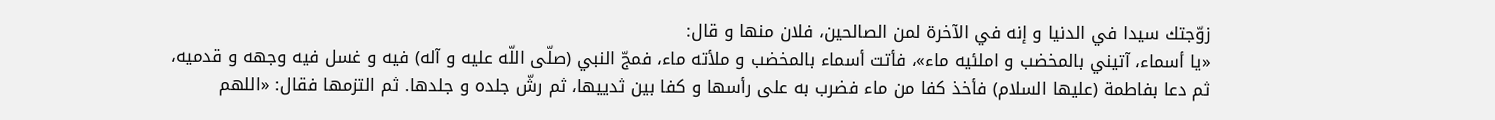زوّجتك سيدا في الدنيا و إنه في الآخرة لمن الصالحين، فلان منها و قال:
«يا أسماء، آتيني بالمخضب و املئيه ماء»، فأتت أسماء بالمخضب و ملأته ماء، فمجّ النبي (صلّى اللّه عليه و آله) فيه و غسل فيه وجهه و قدميه، ثم دعا بفاطمة (عليها السلام) فأخذ كفا من ماء فضرب به على رأسها و كفا بين ثدييها، ثم رشّ جلده و جلدها. ثم التزمها فقال: «اللهم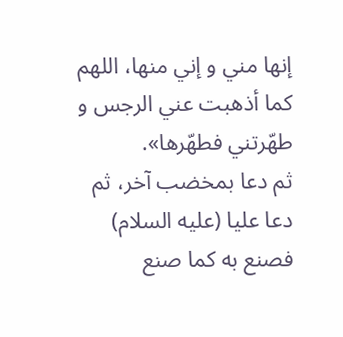إنها مني و إني منها، اللهم كما أذهبت عني الرجس و طهّرتني فطهّرها».
ثم دعا بمخضب آخر، ثم دعا عليا (عليه السلام) فصنع به كما صنع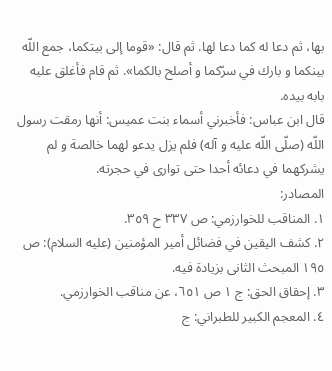بها، ثم دعا له كما دعا لها. ثم قال: «قوما إلى بيتكما، جمع اللّه بينكما و بارك في سرّكما و أصلح بالكما». ثم قام فأغلق عليه بابه بيده.
قال ابن عباس: فأخبرني أسماء بنت عميس: أنها رمقت رسول اللّه (صلّى اللّه عليه و آله) فلم يزل يدعو لهما خالصة و لم يشركهما في دعائه أحدا حتى توارى في حجرته.
المصادر:
١. المناقب للخوارزمي: ص ٣٣٧ ح ٣٥٩.
٢. كشف اليقين في فضائل أمير المؤمنين (عليه السلام): ص ١٩٥ المبحث الثانى بزيادة فيه.
٣. إحقاق الحق: ج ١ ص ٦٥١، عن مناقب الخوارزمي.
٤. المعجم الكبير للطبراني: ج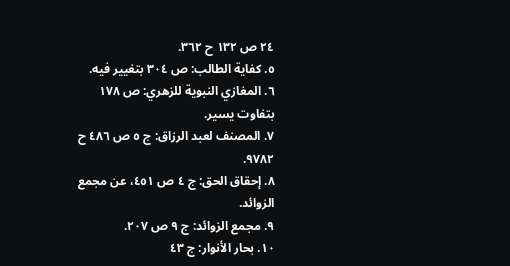٢٤ ص ١٣٢ ح ٣٦٢.
٥. كفاية الطالب: ص ٣٠٤ بتغيير فيه.
٦. المغازي النبوية للزهري: ص ١٧٨ بتفاوت يسير.
٧. المصنف لعبد الرزاق: ج ٥ ص ٤٨٦ ح ٩٧٨٢.
٨. إحقاق الحق: ج ٤ ص ٤٥١، عن مجمع الزوائد.
٩. مجمع الزوائد: ج ٩ ص ٢٠٧.
١٠. بحار الأنوار: ج ٤٣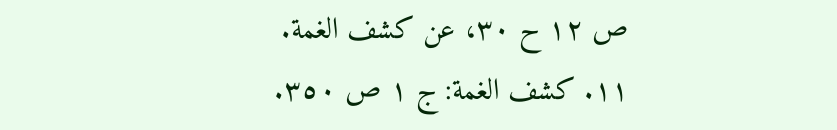ص ١٢ ح ٣٠، عن كشف الغمة.
١١. كشف الغمة: ج ١ ص ٣٥٠.